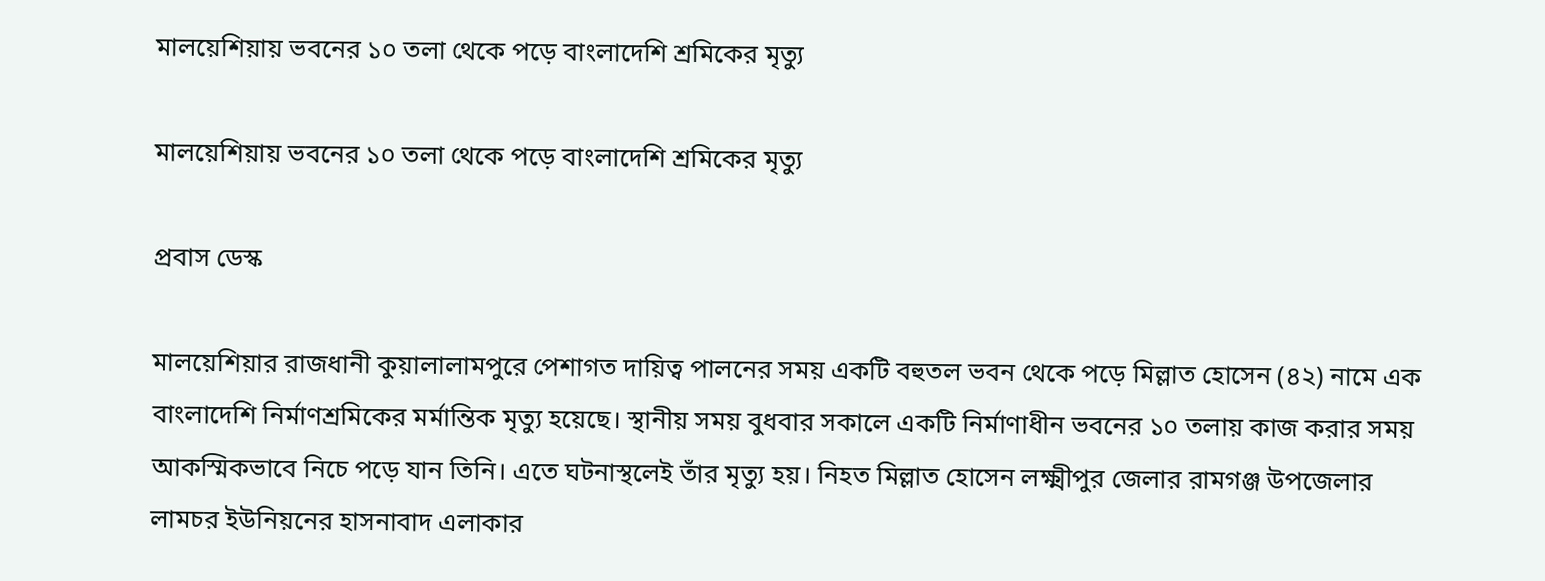মালয়েশিয়ায় ভবনের ১০ তলা থেকে পড়ে বাংলাদেশি শ্রমিকের মৃত্যু

মালয়েশিয়ায় ভবনের ১০ তলা থেকে পড়ে বাংলাদেশি শ্রমিকের মৃত্যু

প্রবাস ডেস্ক

মালয়েশিয়ার রাজধানী কুয়ালালামপুরে পেশাগত দায়িত্ব পালনের সময় একটি বহুতল ভবন থেকে পড়ে মিল্লাত হোসেন (৪২) নামে এক বাংলাদেশি নির্মাণশ্রমিকের মর্মান্তিক মৃত্যু হয়েছে। স্থানীয় সময় বুধবার সকালে একটি নির্মাণাধীন ভবনের ১০ তলায় কাজ করার সময় আকস্মিকভাবে নিচে পড়ে যান তিনি। এতে ঘটনাস্থলেই তাঁর মৃত্যু হয়। নিহত মিল্লাত হোসেন লক্ষ্মীপুর জেলার রামগঞ্জ উপজেলার লামচর ইউনিয়নের হাসনাবাদ এলাকার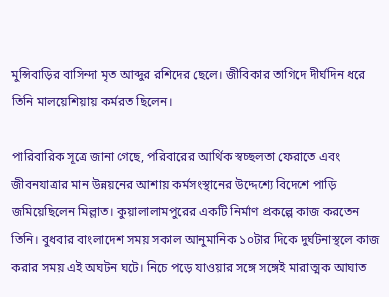মুন্সিবাড়ির বাসিন্দা মৃত আব্দুর রশিদের ছেলে। জীবিকার তাগিদে দীর্ঘদিন ধরে তিনি মালয়েশিয়ায় কর্মরত ছিলেন।

পারিবারিক সূত্রে জানা গেছে, পরিবারের আর্থিক স্বচ্ছলতা ফেরাতে এবং জীবনযাত্রার মান উন্নয়নের আশায় কর্মসংস্থানের উদ্দেশ্যে বিদেশে পাড়ি জমিয়েছিলেন মিল্লাত। কুয়ালালামপুরের একটি নির্মাণ প্রকল্পে কাজ করতেন তিনি। বুধবার বাংলাদেশ সময় সকাল আনুমানিক ১০টার দিকে দুর্ঘটনাস্থলে কাজ করার সময় এই অঘটন ঘটে। নিচে পড়ে যাওয়ার সঙ্গে সঙ্গেই মারাত্মক আঘাত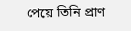পেয়ে তিনি প্রাণ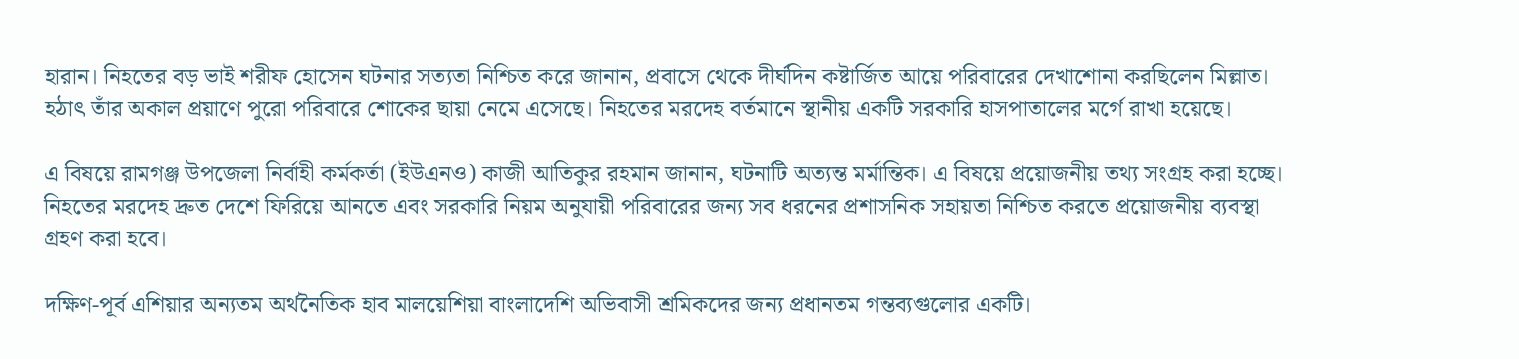হারান। নিহতের বড় ভাই শরীফ হোসেন ঘটনার সত্যতা নিশ্চিত করে জানান, প্রবাসে থেকে দীর্ঘদিন কষ্টার্জিত আয়ে পরিবারের দেখাশোনা করছিলেন মিল্লাত। হঠাৎ তাঁর অকাল প্রয়াণে পুরো পরিবারে শোকের ছায়া নেমে এসেছে। নিহতের মরদেহ বর্তমানে স্থানীয় একটি সরকারি হাসপাতালের মর্গে রাখা হয়েছে।

এ বিষয়ে রামগঞ্জ উপজেলা নির্বাহী কর্মকর্তা (ইউএনও) কাজী আতিকুর রহমান জানান, ঘটনাটি অত্যন্ত মর্মান্তিক। এ বিষয়ে প্রয়োজনীয় তথ্য সংগ্রহ করা হচ্ছে। নিহতের মরদেহ দ্রুত দেশে ফিরিয়ে আনতে এবং সরকারি নিয়ম অনুযায়ী পরিবারের জন্য সব ধরনের প্রশাসনিক সহায়তা নিশ্চিত করতে প্রয়োজনীয় ব্যবস্থা গ্রহণ করা হবে।

দক্ষিণ-পূর্ব এশিয়ার অন্যতম অর্থনৈতিক হাব মালয়েশিয়া বাংলাদেশি অভিবাসী শ্রমিকদের জন্য প্রধানতম গন্তব্যগুলোর একটি।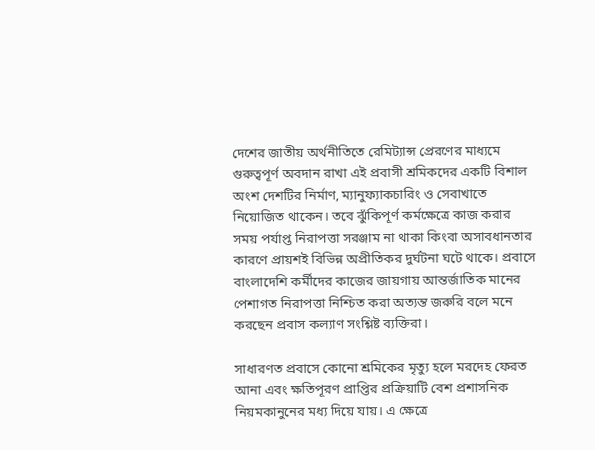দেশের জাতীয় অর্থনীতিতে রেমিট্যান্স প্রেরণের মাধ্যমে গুরুত্বপূর্ণ অবদান রাখা এই প্রবাসী শ্রমিকদের একটি বিশাল অংশ দেশটির নির্মাণ, ম্যানুফ্যাকচারিং ও সেবাখাতে নিয়োজিত থাকেন। তবে ঝুঁকিপূর্ণ কর্মক্ষেত্রে কাজ করার সময় পর্যাপ্ত নিরাপত্তা সরঞ্জাম না থাকা কিংবা অসাবধানতার কারণে প্রায়শই বিভিন্ন অপ্রীতিকর দুর্ঘটনা ঘটে থাকে। প্রবাসে বাংলাদেশি কর্মীদের কাজের জায়গায় আন্তর্জাতিক মানের পেশাগত নিরাপত্তা নিশ্চিত করা অত্যন্ত জরুরি বলে মনে করছেন প্রবাস কল্যাণ সংশ্লিষ্ট ব্যক্তিরা।

সাধারণত প্রবাসে কোনো শ্রমিকের মৃত্যু হলে মরদেহ ফেরত আনা এবং ক্ষতিপূরণ প্রাপ্তির প্রক্রিয়াটি বেশ প্রশাসনিক নিয়মকানুনের মধ্য দিয়ে যায়। এ ক্ষেত্রে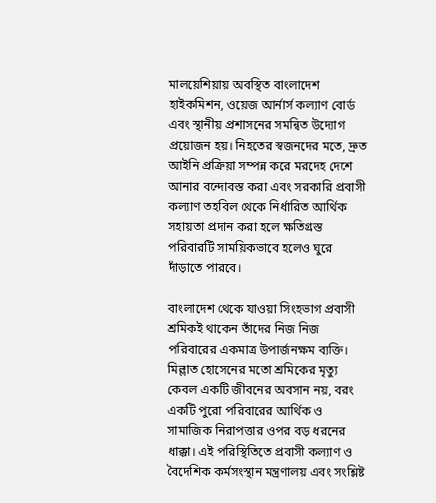মালয়েশিয়ায় অবস্থিত বাংলাদেশ হাইকমিশন, ওয়েজ আর্নার্স কল্যাণ বোর্ড এবং স্থানীয় প্রশাসনের সমন্বিত উদ্যোগ প্রয়োজন হয়। নিহতের স্বজনদের মতে, দ্রুত আইনি প্রক্রিয়া সম্পন্ন করে মরদেহ দেশে আনার বন্দোবস্ত করা এবং সরকারি প্রবাসী কল্যাণ তহবিল থেকে নির্ধারিত আর্থিক সহায়তা প্রদান করা হলে ক্ষতিগ্রস্ত পরিবারটি সাময়িকভাবে হলেও ঘুরে দাঁড়াতে পারবে।

বাংলাদেশ থেকে যাওয়া সিংহভাগ প্রবাসী শ্রমিকই থাকেন তাঁদের নিজ নিজ পরিবারের একমাত্র উপার্জনক্ষম ব্যক্তি। মিল্লাত হোসেনের মতো শ্রমিকের মৃত্যু কেবল একটি জীবনের অবসান নয়, বরং একটি পুরো পরিবারের আর্থিক ও সামাজিক নিরাপত্তার ওপর বড় ধরনের ধাক্কা। এই পরিস্থিতিতে প্রবাসী কল্যাণ ও বৈদেশিক কর্মসংস্থান মন্ত্রণালয় এবং সংশ্লিষ্ট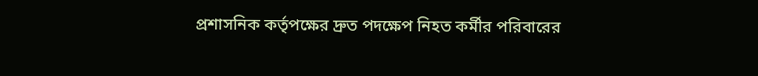প্রশাসনিক কর্তৃপক্ষের দ্রুত পদক্ষেপ নিহত কর্মীর পরিবারের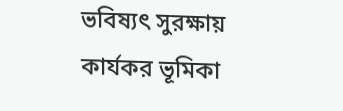ভবিষ্যৎ সুরক্ষায় কার্যকর ভূমিকা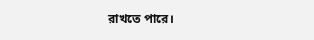রাখতে পারে।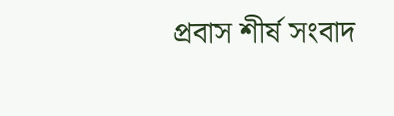প্রবাস শীর্ষ সংবাদ